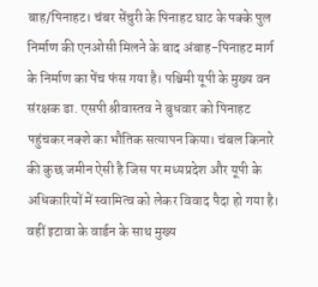बाह/पिनाहट। चंबर सेंचुरी के पिनाहट घाट के पक्के पुल निर्माण की एनओसी मिलने के बाद अंबाह-पिनाहट मार्ग के निर्माण का पेंच फंस गया है। पश्चिमी यूपी के मुख्य वन संरक्षक डा. एसपी श्रीवास्तव ने बुधवार को पिनाहट पहुंचकर नक्शे का भौतिक सत्यापन किया। चंबल किनारे की कुछ जमीन ऐसी है जिस पर मध्यप्रदेश और यूपी के अधिकारियों में स्वामित्व को लेकर विवाद पैदा हो गया है। वहीं इटावा के वार्डन के साथ मुख्य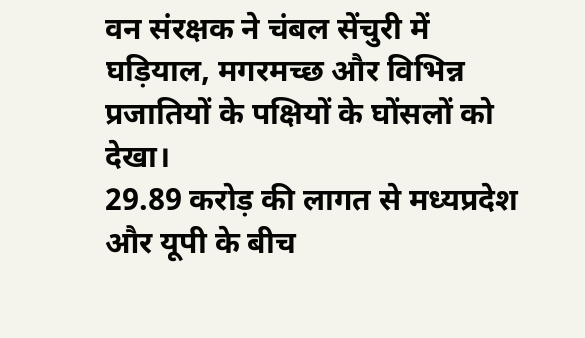वन संरक्षक ने चंबल सेंचुरी में घड़ियाल, मगरमच्छ और विभिन्न प्रजातियों के पक्षियों के घोंसलों को देखा।
29.89 करोड़ की लागत से मध्यप्रदेश और यूपी के बीच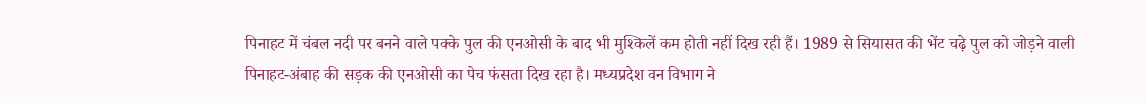पिनाहट में चंबल नदी पर बनने वाले पक्के पुल की एनओसी के बाद भी मुश्किलें कम होती नहीं दिख रही हैं। 1989 से सियासत की भेंट चढ़े पुल को जोड़ने वाली पिनाहट-अंबाह की सड़क की एनओसी का पेच फंसता दिख रहा है। मध्यप्रदेश वन विभाग ने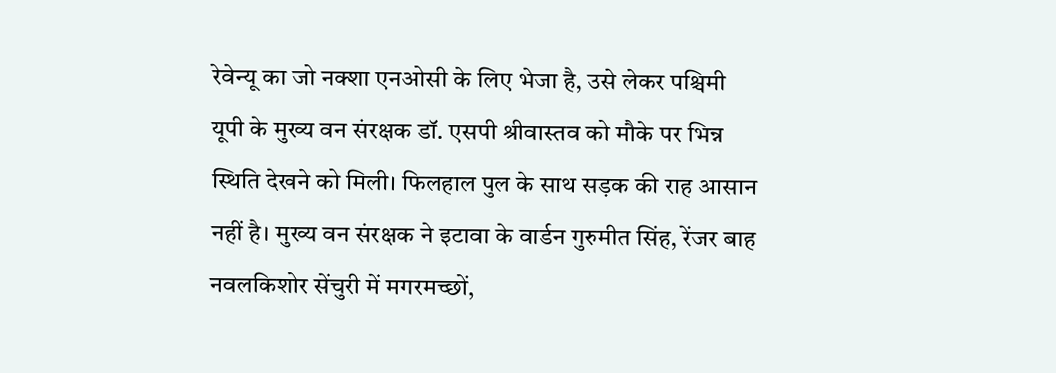रेवेन्यू का जो नक्शा एनओसी के लिए भेजा है, उसे लेकर पश्चिमी यूपी के मुख्य वन संरक्षक डॉ. एसपी श्रीवास्तव को मौके पर भिन्न स्थिति देखने को मिली। फिलहाल पुल के साथ सड़क की राह आसान नहीं है। मुख्य वन संरक्षक ने इटावा के वार्डन गुरुमीत सिंह, रेंजर बाह नवलकिशोर सेंचुरी में मगरमच्छों,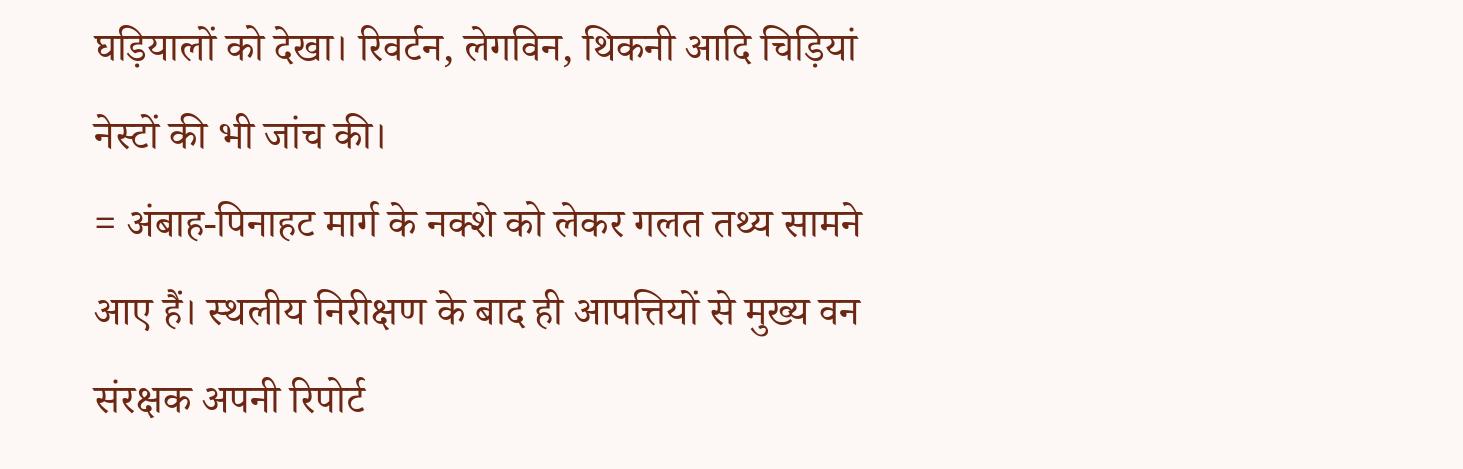घड़ियालों को देखा। रिवर्टन, लेगविन, थिकनी आदि चिड़ियां नेस्टों की भी जांच की।
= अंबाह-पिनाहट मार्ग के नक्शे को लेकर गलत तथ्य सामने आए हैं। स्थलीय निरीक्षण के बाद ही आपत्तियों से मुख्य वन संरक्षक अपनी रिपोर्ट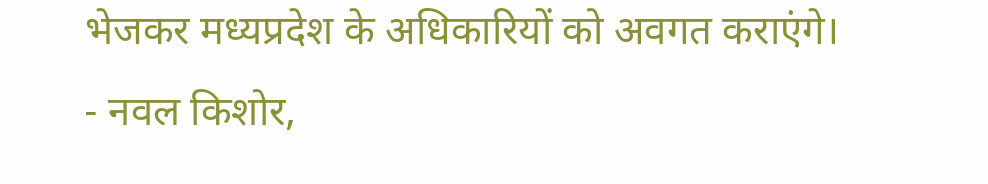भेजकर मध्यप्रदेश के अधिकारियों को अवगत कराएंगे।
- नवल किशोर,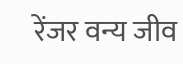रेंजर वन्य जीव